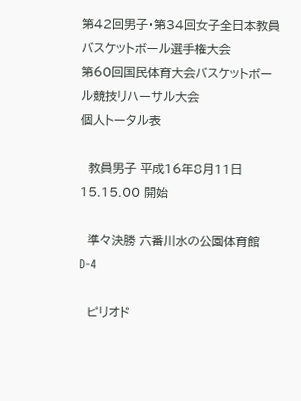第42回男子・第34回女子全日本教員バスケットボール選手権大会
第60回国民体育大会バスケットボール競技リハーサル大会
個人トータル表

  教員男子 平成16年8月11日 15.15.00 開始

  準々決勝 六番川水の公園体育館 D-4

  ピリオド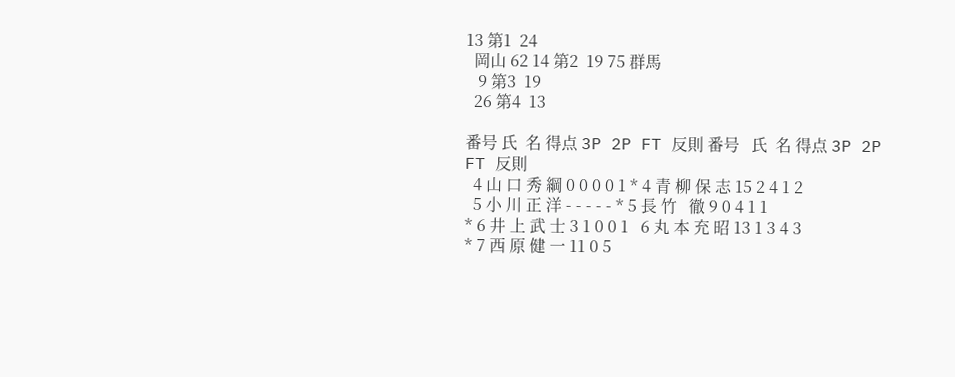13 第1  24
  岡山 62 14 第2  19 75 群馬
   9 第3  19
  26 第4  13

番号 氏  名 得点 3P 2P FT 反則 番号   氏  名 得点 3P 2P FT 反則
  4 山 口 秀 綱 0 0 0 0 1 * 4 青 柳 保 志 15 2 4 1 2
  5 小 川 正 洋 - - - - - * 5 長 竹   徹 9 0 4 1 1
* 6 井 上 武 士 3 1 0 0 1   6 丸 本 充 昭 13 1 3 4 3
* 7 西 原 健 一 11 0 5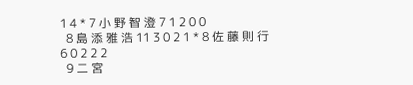1 4 * 7 小 野 智 澄 7 1 2 0 0
  8 島 添 雅 浩 11 3 0 2 1 * 8 佐 藤 則 行 6 0 2 2 2
  9 二 宮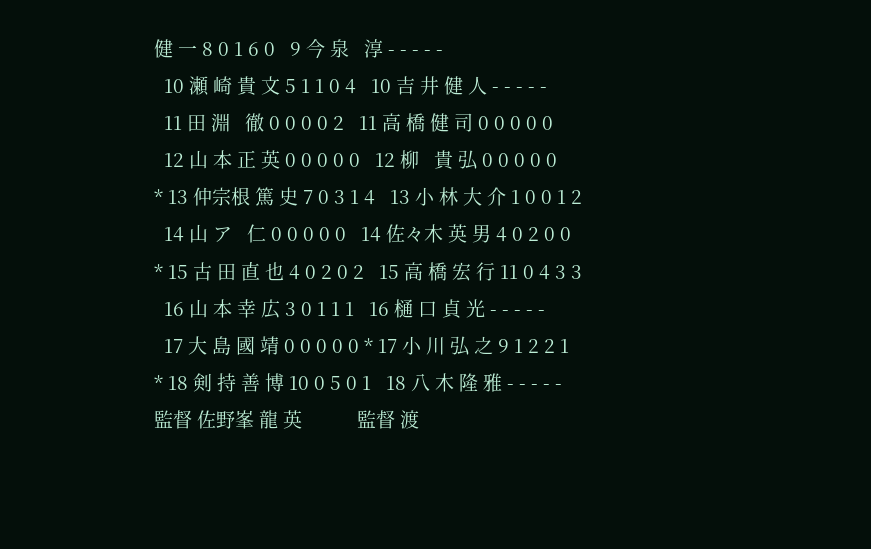健 一 8 0 1 6 0   9 今 泉   淳 - - - - -
  10 瀬 崎 貴 文 5 1 1 0 4   10 吉 井 健 人 - - - - -
  11 田 淵   徹 0 0 0 0 2   11 高 橋 健 司 0 0 0 0 0
  12 山 本 正 英 0 0 0 0 0   12 柳   貴 弘 0 0 0 0 0
* 13 仲宗根 篤 史 7 0 3 1 4   13 小 林 大 介 1 0 0 1 2
  14 山 ア   仁 0 0 0 0 0   14 佐々木 英 男 4 0 2 0 0
* 15 古 田 直 也 4 0 2 0 2   15 高 橋 宏 行 11 0 4 3 3
  16 山 本 幸 広 3 0 1 1 1   16 樋 口 貞 光 - - - - -
  17 大 島 國 靖 0 0 0 0 0 * 17 小 川 弘 之 9 1 2 2 1
* 18 剣 持 善 博 10 0 5 0 1   18 八 木 隆 雅 - - - - -
監督 佐野峯 龍 英           監督 渡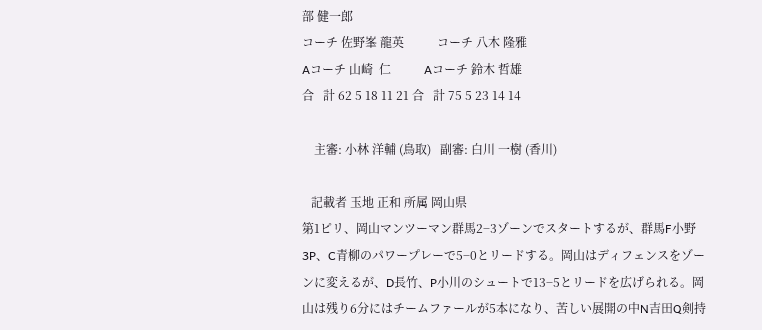部 健一郎
コーチ 佐野峯 龍英           コーチ 八木 隆雅
Aコーチ 山崎  仁           Aコーチ 鈴木 哲雄
合   計 62 5 18 11 21 合   計 75 5 23 14 14

    主審: 小林 洋輔 (鳥取)   副審: 白川 一樹 (香川)

   記載者 玉地 正和 所属 岡山県
第1ピリ、岡山マンツーマン群馬2−3ゾーンでスタートするが、群馬F小野3P、C青柳のパワープレーで5−0とリードする。岡山はディフェンスをゾーンに変えるが、D長竹、P小川のシュートで13−5とリードを広げられる。岡山は残り6分にはチームファールが5本になり、苦しい展開の中N吉田Q剣持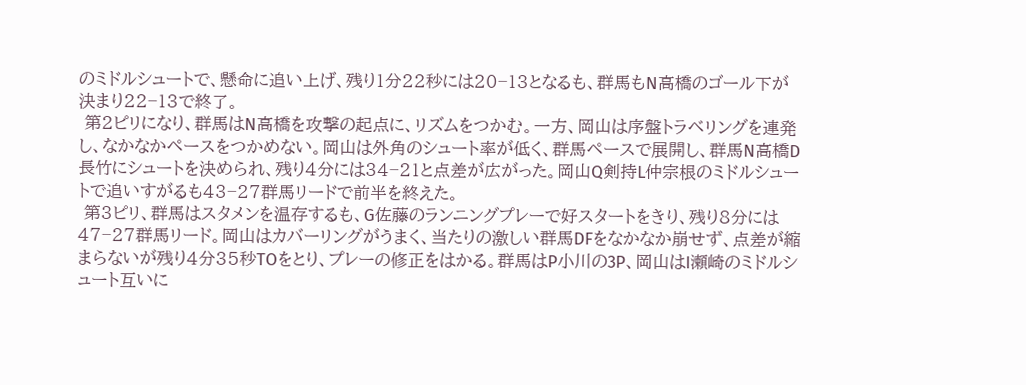のミドルシュートで、懸命に追い上げ、残り1分22秒には20−13となるも、群馬もN高橋のゴール下が決まり22−13で終了。
 第2ピリになり、群馬はN高橋を攻撃の起点に、リズムをつかむ。一方、岡山は序盤トラベリングを連発し、なかなかペースをつかめない。岡山は外角のシュート率が低く、群馬ペースで展開し、群馬N高橋D長竹にシュートを決められ、残り4分には34−21と点差が広がった。岡山Q剣持L仲宗根のミドルシュートで追いすがるも43−27群馬リードで前半を終えた。
 第3ピリ、群馬はスタメンを温存するも、G佐藤のランニングプレーで好スタートをきり、残り8分には47−27群馬リード。岡山はカバーリングがうまく、当たりの激しい群馬DFをなかなか崩せず、点差が縮まらないが残り4分35秒TOをとり、プレーの修正をはかる。群馬はP小川の3P、岡山はI瀬崎のミドルシュート互いに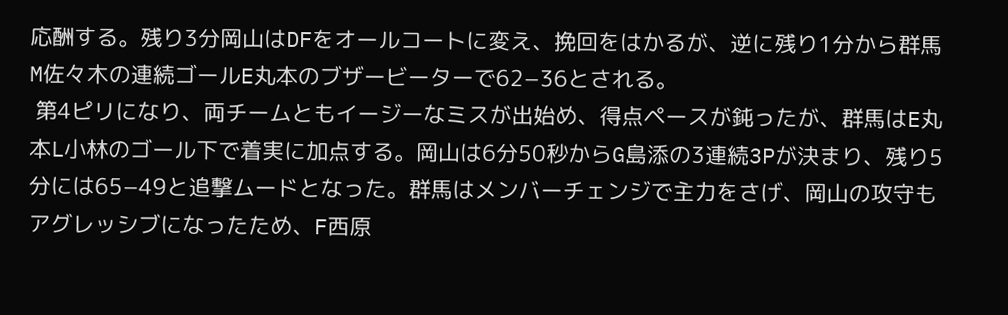応酬する。残り3分岡山はDFをオールコートに変え、挽回をはかるが、逆に残り1分から群馬M佐々木の連続ゴールE丸本のブザービーターで62−36とされる。
 第4ピリになり、両チームともイージーなミスが出始め、得点ペースが鈍ったが、群馬はE丸本L小林のゴール下で着実に加点する。岡山は6分50秒からG島添の3連続3Pが決まり、残り5分には65−49と追撃ムードとなった。群馬はメンバーチェンジで主力をさげ、岡山の攻守もアグレッシブになったため、F西原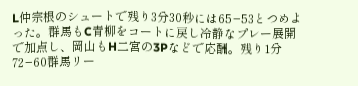L仲宗根のシュートで残り3分30秒には65−53とつめよった。群馬もC青柳をコートに戻し冷静なプレー展開で加点し、岡山もH二宮の3Pなどで応酬。残り1分72−60群馬リー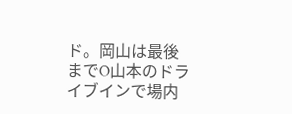ド。岡山は最後までO山本のドライブインで場内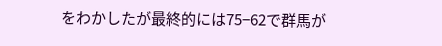をわかしたが最終的には75−62で群馬が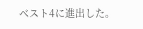ベスト4に進出した。